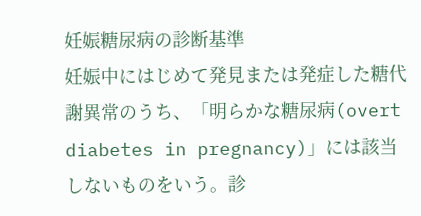妊娠糖尿病の診断基準
妊娠中にはじめて発見または発症した糖代謝異常のうち、「明らかな糖尿病(overt diabetes in pregnancy)」には該当しないものをいう。診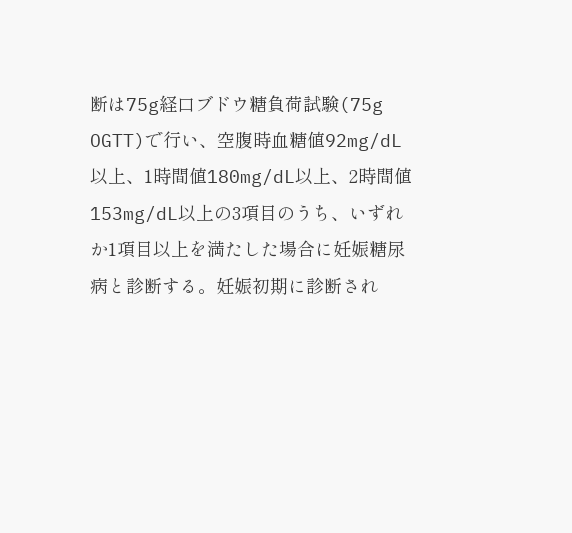断は75g経口ブドウ糖負荷試験(75g OGTT)で行い、空腹時血糖値92mg/dL以上、1時間値180mg/dL以上、2時間値153mg/dL以上の3項目のうち、いずれか1項目以上を満たした場合に妊娠糖尿病と診断する。妊娠初期に診断され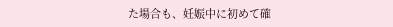た場合も、妊娠中に初めて確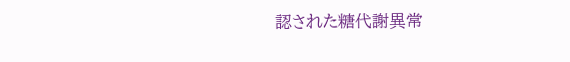認された糖代謝異常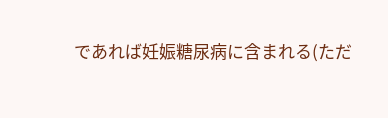であれば妊娠糖尿病に含まれる(ただ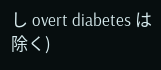し overt diabetes は除く)